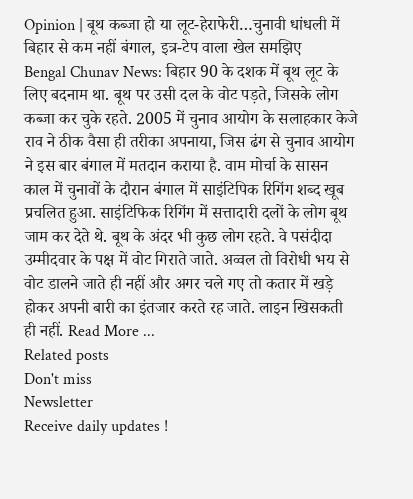Opinion | बूथ कब्जा हो या लूट-हेराफेरी…चुनावी धांधली में बिहार से कम नहीं बंगाल, इत्र-टेप वाला खेल समझिए
Bengal Chunav News: बिहार 90 के दशक में बूथ लूट के लिए बदनाम था. बूथ पर उसी दल के वोट पड़ते, जिसके लोग कब्जा कर चुके रहते. 2005 में चुनाव आयोग के सलाहकार केजे राव ने ठीक वैसा ही तरीका अपनाया, जिस ढंग से चुनाव आयोग ने इस बार बंगाल में मतदान कराया है. वाम मोर्चा के सासन काल में चुनावों के दौरान बंगाल में साइंटिपिक रिगिंग शब्द खूब प्रचलित हुआ. साइंटिफिक रिगिंग में सत्तादारी दलों के लोग बूथ जाम कर देते थे. बूथ के अंदर भी कुछ लोग रहते. वे पसंदीदा उम्मीदवार के पक्ष में वोट गिराते जाते. अव्वल तो विरोधी भय से वोट डालने जाते ही नहीं और अगर चले गए तो कतार में खड़े होकर अपनी बारी का इंतजार करते रह जाते. लाइन खिसकती ही नहीं. Read More ...
Related posts
Don't miss
Newsletter
Receive daily updates !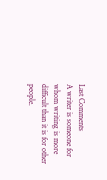Last Comments
A writer is someone for whom writing is more difficult than it is for other people.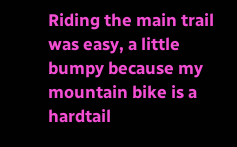Riding the main trail was easy, a little bumpy because my mountain bike is a hardtail